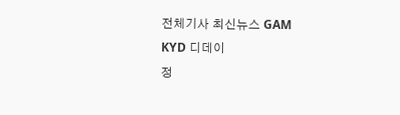전체기사 최신뉴스 GAM
KYD 디데이
정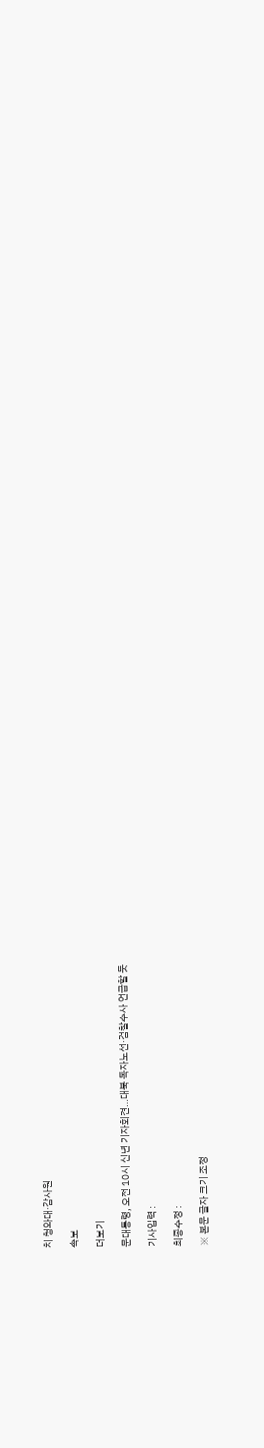치 청와대·감사원

속보

더보기

문대통령, 오전 10시 신년 기자회견…대북 독자노선·검찰수사 언급할 듯

기사입력 :

최종수정 :

※ 본문 글자 크기 조정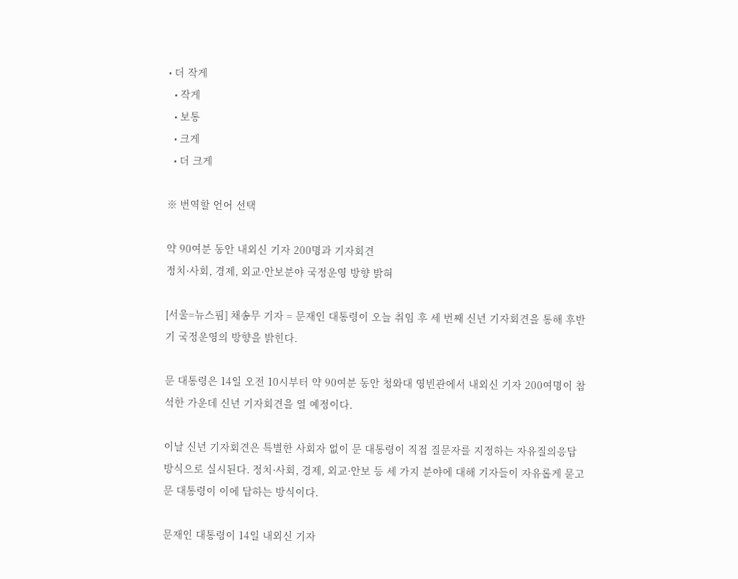• 더 작게
  • 작게
  • 보통
  • 크게
  • 더 크게

※ 번역할 언어 선택

약 90여분 동안 내외신 기자 200명과 기자회견
정치·사회, 경제, 외교·안보분야 국정운영 방향 밝혀

[서울=뉴스핌] 채송무 기자 = 문재인 대통령이 오늘 취임 후 세 번째 신년 기자회견을 통해 후반기 국정운영의 방향을 밝힌다.

문 대통령은 14일 오전 10시부터 약 90여분 동안 청와대 영빈관에서 내외신 기자 200여명이 참석한 가운데 신년 기자회견을 열 예정이다.

이날 신년 기자회견은 특별한 사회자 없이 문 대통령이 직접 질문자를 지정하는 자유질의응답 방식으로 실시된다. 정치·사회, 경제, 외교·안보 등 세 가지 분야에 대해 기자들이 자유롭게 묻고 문 대통령이 이에 답하는 방식이다.

문재인 대통령이 14일 내외신 기자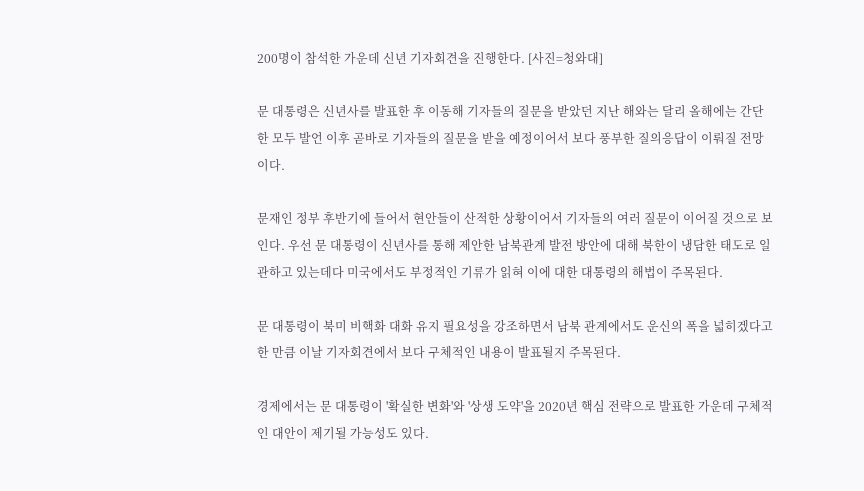200명이 참석한 가운데 신년 기자회견을 진행한다. [사진=청와대]

문 대통령은 신년사를 발표한 후 이동해 기자들의 질문을 받았던 지난 해와는 달리 올해에는 간단한 모두 발언 이후 곧바로 기자들의 질문을 받을 예정이어서 보다 풍부한 질의응답이 이뤄질 전망이다.

문재인 정부 후반기에 들어서 현안들이 산적한 상황이어서 기자들의 여러 질문이 이어질 것으로 보인다. 우선 문 대통령이 신년사를 통해 제안한 남북관계 발전 방안에 대해 북한이 냉담한 태도로 일관하고 있는데다 미국에서도 부정적인 기류가 읽혀 이에 대한 대통령의 해법이 주목된다.

문 대통령이 북미 비핵화 대화 유지 필요성을 강조하면서 남북 관계에서도 운신의 폭을 넓히겠다고 한 만큼 이날 기자회견에서 보다 구체적인 내용이 발표될지 주목된다.

경제에서는 문 대통령이 '확실한 변화'와 '상생 도약'을 2020년 핵심 전략으로 발표한 가운데 구체적인 대안이 제기될 가능성도 있다.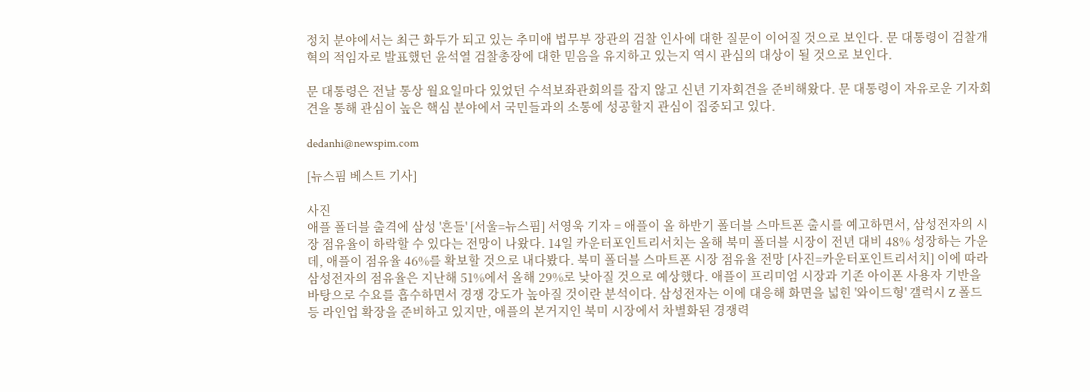정치 분야에서는 최근 화두가 되고 있는 추미애 법무부 장관의 검찰 인사에 대한 질문이 이어질 것으로 보인다. 문 대통령이 검찰개혁의 적임자로 발표했던 윤석열 검찰총장에 대한 믿음을 유지하고 있는지 역시 관심의 대상이 될 것으로 보인다.

문 대통령은 전날 통상 월요일마다 있었던 수석보좌관회의를 잡지 않고 신년 기자회견을 준비해왔다. 문 대통령이 자유로운 기자회견을 통해 관심이 높은 핵심 분야에서 국민들과의 소통에 성공할지 관심이 집중되고 있다.

dedanhi@newspim.com

[뉴스핌 베스트 기사]

사진
애플 폴더블 출격에 삼성 '흔들' [서울=뉴스핌] 서영욱 기자 = 애플이 올 하반기 폴더블 스마트폰 출시를 예고하면서, 삼성전자의 시장 점유율이 하락할 수 있다는 전망이 나왔다. 14일 카운터포인트리서치는 올해 북미 폴더블 시장이 전년 대비 48% 성장하는 가운데, 애플이 점유율 46%를 확보할 것으로 내다봤다. 북미 폴더블 스마트폰 시장 점유율 전망 [사진=카운터포인트리서치] 이에 따라 삼성전자의 점유율은 지난해 51%에서 올해 29%로 낮아질 것으로 예상했다. 애플이 프리미엄 시장과 기존 아이폰 사용자 기반을 바탕으로 수요를 흡수하면서 경쟁 강도가 높아질 것이란 분석이다. 삼성전자는 이에 대응해 화면을 넓힌 '와이드형' 갤럭시 Z 폴드 등 라인업 확장을 준비하고 있지만, 애플의 본거지인 북미 시장에서 차별화된 경쟁력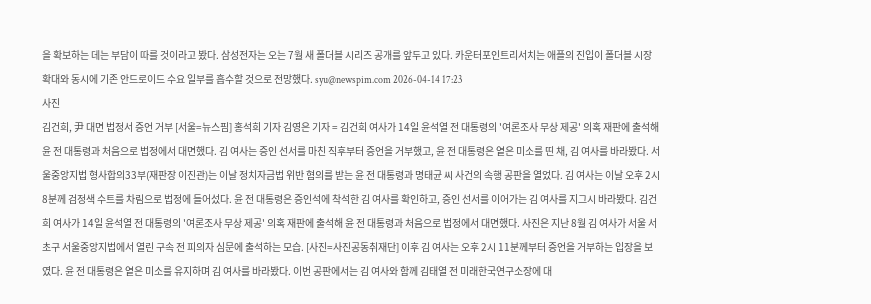을 확보하는 데는 부담이 따를 것이라고 봤다. 삼성전자는 오는 7월 새 폴더블 시리즈 공개를 앞두고 있다. 카운터포인트리서치는 애플의 진입이 폴더블 시장 확대와 동시에 기존 안드로이드 수요 일부를 흡수할 것으로 전망했다. syu@newspim.com 2026-04-14 17:23
사진
김건희, 尹 대면 법정서 증언 거부 [서울=뉴스핌] 홍석희 기자 김영은 기자 = 김건희 여사가 14일 윤석열 전 대통령의 '여론조사 무상 제공' 의혹 재판에 출석해 윤 전 대통령과 처음으로 법정에서 대면했다. 김 여사는 증인 선서를 마친 직후부터 증언을 거부했고, 윤 전 대통령은 옅은 미소를 띤 채, 김 여사를 바라봤다. 서울중앙지법 형사합의33부(재판장 이진관)는 이날 정치자금법 위반 혐의를 받는 윤 전 대통령과 명태균 씨 사건의 속행 공판을 열었다. 김 여사는 이날 오후 2시 8분께 검정색 수트를 차림으로 법정에 들어섰다. 윤 전 대통령은 증인석에 착석한 김 여사를 확인하고, 증인 선서를 이어가는 김 여사를 지그시 바라봤다. 김건희 여사가 14일 윤석열 전 대통령의 '여론조사 무상 제공' 의혹 재판에 출석해 윤 전 대통령과 처음으로 법정에서 대면했다. 사진은 지난 8월 김 여사가 서울 서초구 서울중앙지법에서 열린 구속 전 피의자 심문에 출석하는 모습. [사진=사진공동취재단] 이후 김 여사는 오후 2시 11분께부터 증언을 거부하는 입장을 보였다. 윤 전 대통령은 옅은 미소를 유지하며 김 여사를 바라봤다. 이번 공판에서는 김 여사와 함께 김태열 전 미래한국연구소장에 대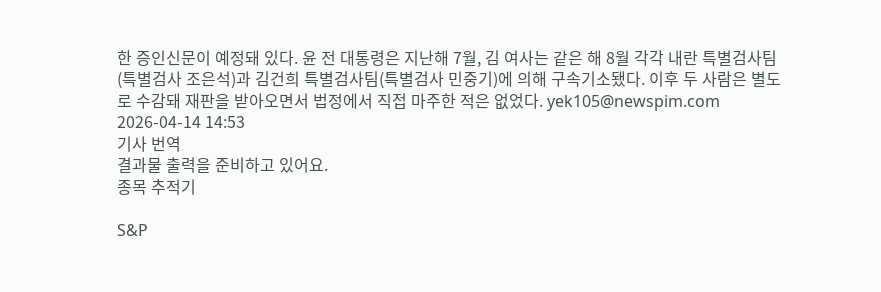한 증인신문이 예정돼 있다. 윤 전 대통령은 지난해 7월, 김 여사는 같은 해 8월 각각 내란 특별검사팀(특별검사 조은석)과 김건희 특별검사팀(특별검사 민중기)에 의해 구속기소됐다. 이후 두 사람은 별도로 수감돼 재판을 받아오면서 법정에서 직접 마주한 적은 없었다. yek105@newspim.com   2026-04-14 14:53
기사 번역
결과물 출력을 준비하고 있어요.
종목 추적기

S&P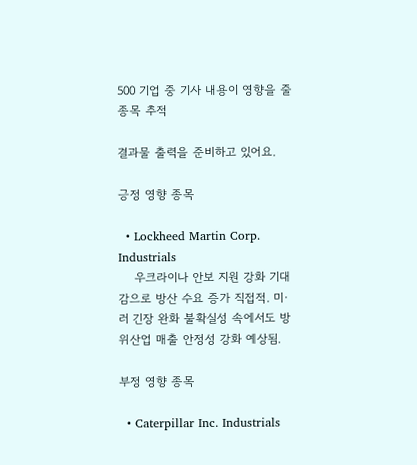500 기업 중 기사 내용이 영향을 줄 종목 추적

결과물 출력을 준비하고 있어요.

긍정 영향 종목

  • Lockheed Martin Corp. Industrials
    우크라이나 안보 지원 강화 기대감으로 방산 수요 증가 직접적. 미·러 긴장 완화 불확실성 속에서도 방위산업 매출 안정성 강화 예상됨.

부정 영향 종목

  • Caterpillar Inc. Industrials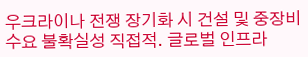우크라이나 전쟁 장기화 시 건설 및 중장비 수요 불확실성 직접적. 글로벌 인프라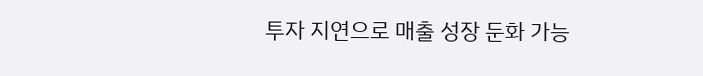투자 지연으로 매출 성장 둔화 가능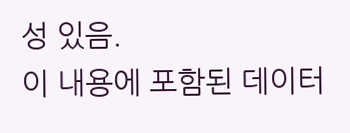성 있음.
이 내용에 포함된 데이터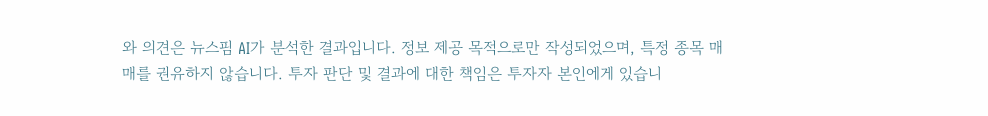와 의견은 뉴스핌 AI가 분석한 결과입니다. 정보 제공 목적으로만 작성되었으며, 특정 종목 매매를 권유하지 않습니다. 투자 판단 및 결과에 대한 책임은 투자자 본인에게 있습니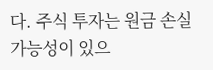다. 주식 투자는 원금 손실 가능성이 있으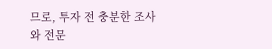므로, 투자 전 충분한 조사와 전문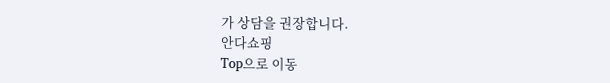가 상담을 권장합니다.
안다쇼핑
Top으로 이동